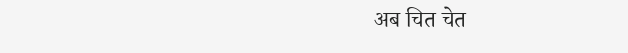अब चित चेत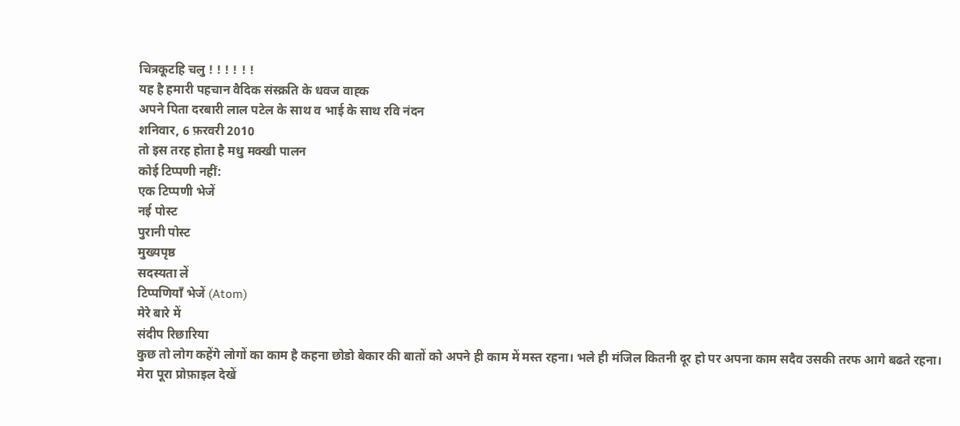चित्रकूटहि चलु ! ! ! ! ! !
यह है हमारी पहचान वैदिक संस्क्रति के धवज वाह्क
अपने पिता दरबारी लाल पटेल के साथ व भाई के साथ रवि नंदन
शनिवार, 6 फ़रवरी 2010
तो इस तरह होता है मधु मक्खी पालन
कोई टिप्पणी नहीं:
एक टिप्पणी भेजें
नई पोस्ट
पुरानी पोस्ट
मुख्यपृष्ठ
सदस्यता लें
टिप्पणियाँ भेजें (Atom)
मेरे बारे में
संदीप रिछारिया
कुछ तो लोग कहेंगे लोगों का काम है कहना छोडो बेकार की बातों को अपने ही काम में मस्त रहना। भले ही मंजिल कितनी दूर हो पर अपना काम सदैव उसकी तरफ आगे बढते रहना।
मेरा पूरा प्रोफ़ाइल देखें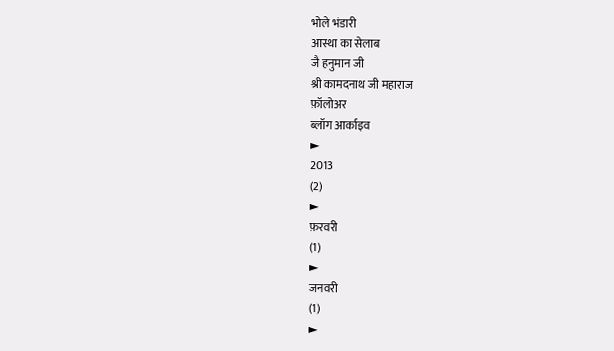भोले भंडारी
आस्था का सेलाब
जै हनुमान जी
श्री कामदनाथ जी महाराज
फ़ॉलोअर
ब्लॉग आर्काइव
►
2013
(2)
►
फ़रवरी
(1)
►
जनवरी
(1)
►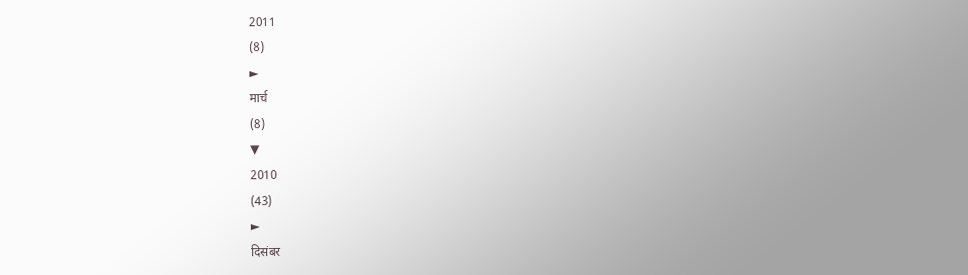2011
(8)
►
मार्च
(8)
▼
2010
(43)
►
दिसंबर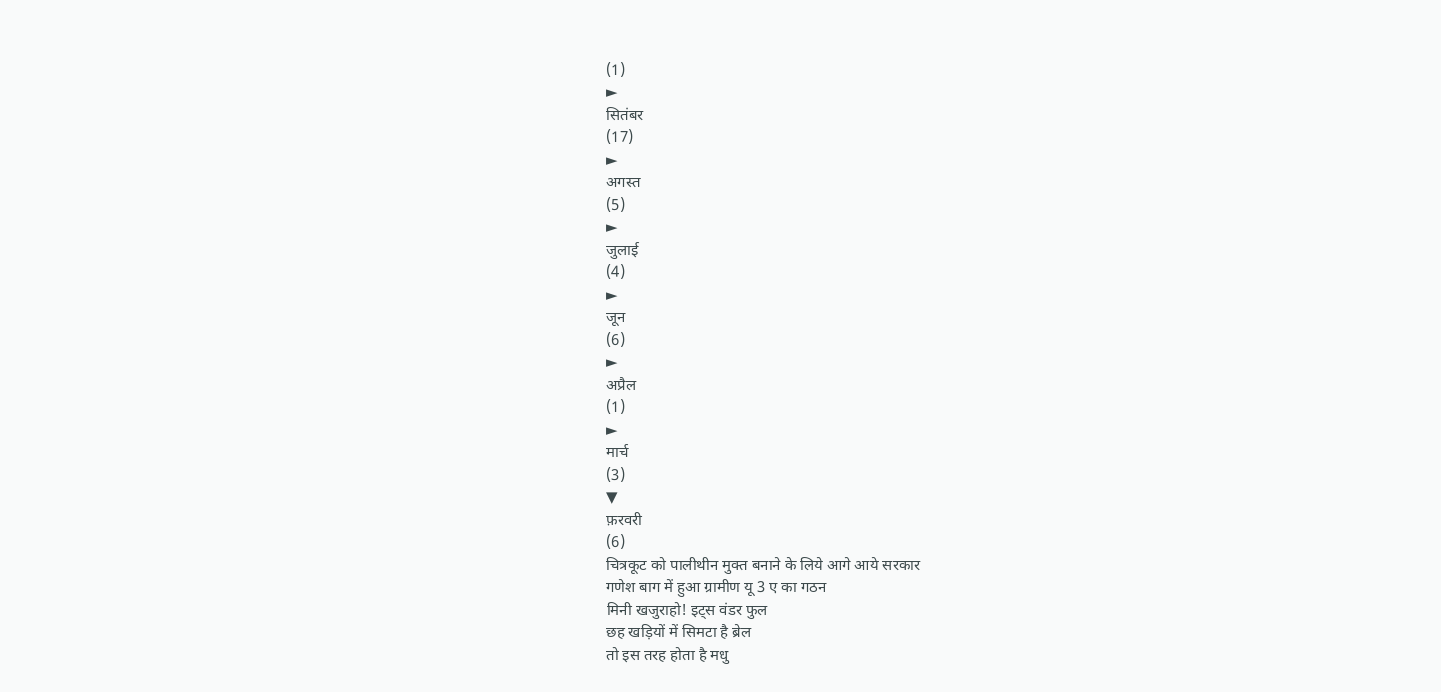(1)
►
सितंबर
(17)
►
अगस्त
(5)
►
जुलाई
(4)
►
जून
(6)
►
अप्रैल
(1)
►
मार्च
(3)
▼
फ़रवरी
(6)
चित्रकूट को पालीथीन मुक्त बनाने के लिये आगे आये सरकार
गणेश बाग में हुआ ग्रामीण यू 3 ए का गठन
मिनी खजुराहो! इट्स वंडर फुल
छह खड़ियों में सिमटा है ब्रेल
तो इस तरह होता है मधु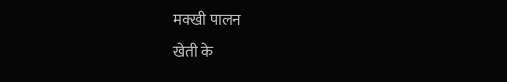मक्खी पालन
खेती के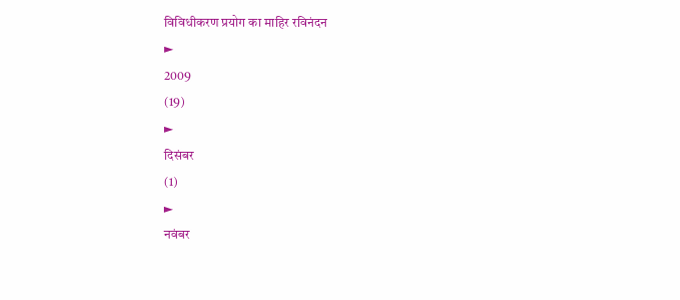विविधीकरण प्रयोग का माहिर रविनंदन
►
2009
(19)
►
दिसंबर
(1)
►
नवंबर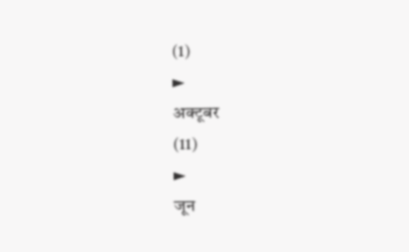(1)
►
अक्टूबर
(11)
►
जून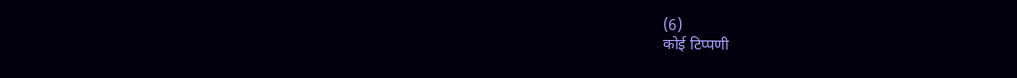(6)
कोई टिप्पणी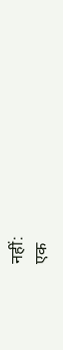नहीं:
एक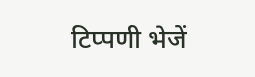टिप्पणी भेजें